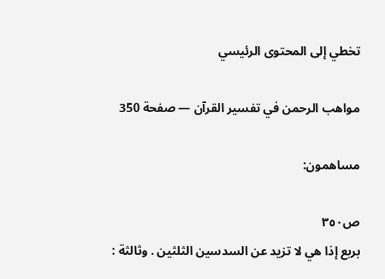تخطي إلى المحتوى الرئيسي

مواهب الرحمن في تفسير القرآن — صفحة 350

مساهمون:

ص٣٥٠
بربع إذا هي لا تزيد عن السدسين الثلثين . وثالثة :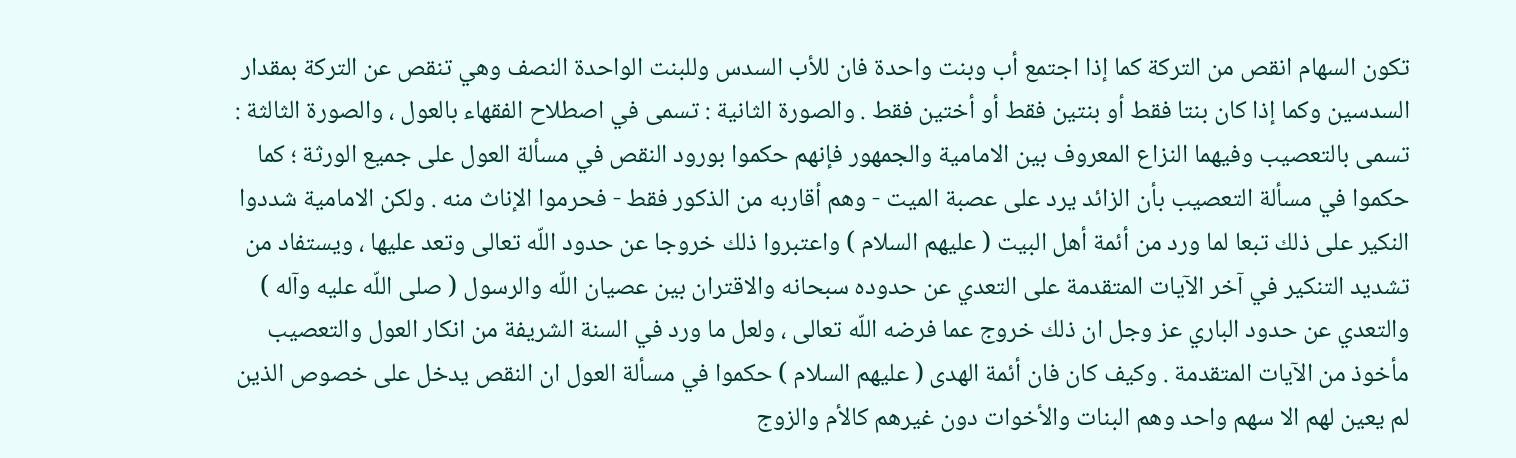تكون السهام انقص من التركة كما إذا اجتمع أب وبنت واحدة فان للأب السدس وللبنت الواحدة النصف وهي تنقص عن التركة بمقدار السدسين وكما إذا كان بنتا فقط أو بنتين فقط أو أختين فقط . والصورة الثانية : تسمى في اصطلاح الفقهاء بالعول ، والصورة الثالثة : تسمى بالتعصيب وفيهما النزاع المعروف بين الامامية والجمهور فإنهم حكموا بورود النقص في مسألة العول على جميع الورثة ؛ كما حكموا في مسألة التعصيب بأن الزائد يرد على عصبة الميت - وهم أقاربه من الذكور فقط - فحرموا الإناث منه . ولكن الامامية شددوا النكير على ذلك تبعا لما ورد من أئمة أهل البيت ( عليهم السلام ) واعتبروا ذلك خروجا عن حدود اللّه تعالى وتعد عليها ، ويستفاد من تشديد التنكير في آخر الآيات المتقدمة على التعدي عن حدوده سبحانه والاقتران بين عصيان اللّه والرسول ( صلى اللّه عليه وآله ) والتعدي عن حدود الباري عز وجل ان ذلك خروج عما فرضه اللّه تعالى ، ولعل ما ورد في السنة الشريفة من انكار العول والتعصيب مأخوذ من الآيات المتقدمة . وكيف كان فان أئمة الهدى ( عليهم السلام ) حكموا في مسألة العول ان النقص يدخل على خصوص الذين لم يعين لهم الا سهم واحد وهم البنات والأخوات دون غيرهم كالأم والزوج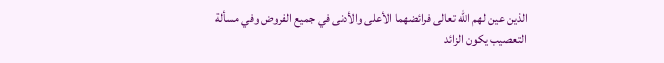الذين عين لهم اللّه تعالى فرائضهما الأعلى والأدنى في جميع الفروض وفي مسألة التعصيب يكون الزائد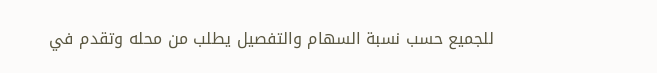للجميع حسب نسبة السهام والتفصيل يطلب من محله وتقدم في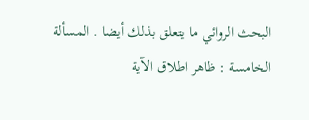البحث الروائي ما يتعلق بذلك أيضا . المسألة الخامسة : ظاهر اطلاق الآية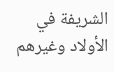الشريفة في الأولاد وغيرهم